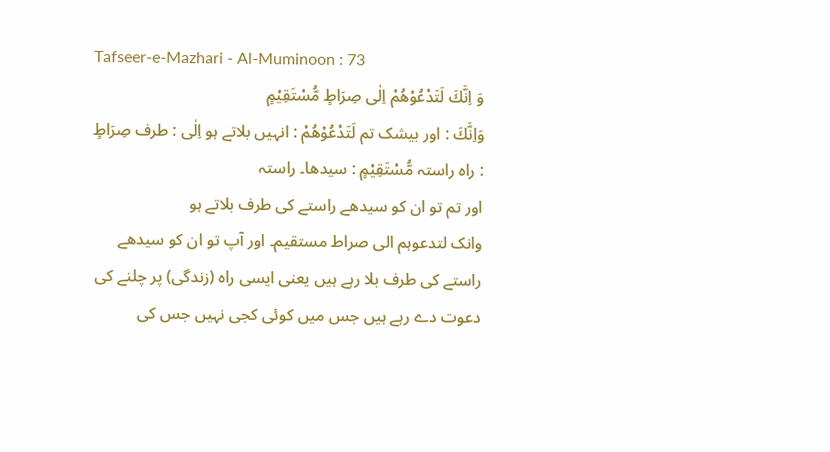Tafseer-e-Mazhari - Al-Muminoon : 73
وَ اِنَّكَ لَتَدْعُوْهُمْ اِلٰى صِرَاطٍ مُّسْتَقِیْمٍ
وَاِنَّكَ : اور بیشک تم لَتَدْعُوْهُمْ : انہیں بلاتے ہو اِلٰى : طرف صِرَاطٍ : راہ راستہ مُّسْتَقِيْمٍ : سیدھا۔ راستہ
اور تم تو ان کو سیدھے راستے کی طرف بلاتے ہو
وانک لتدعوہم الی صراط مستقیم۔ اور آپ تو ان کو سیدھے راستے کی طرف بلا رہے ہیں یعنی ایسی راہ (زندگی) پر چلنے کی دعوت دے رہے ہیں جس میں کوئی کجی نہیں جس کی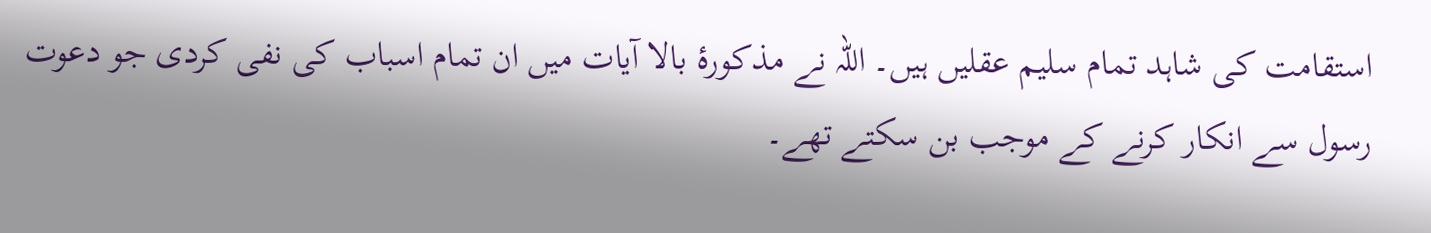استقامت کی شاہد تمام سلیم عقلیں ہیں۔ اللہ نے مذکورۂ بالا آیات میں ان تمام اسباب کی نفی کردی جو دعوت رسول سے انکار کرنے کے موجب بن سکتے تھے۔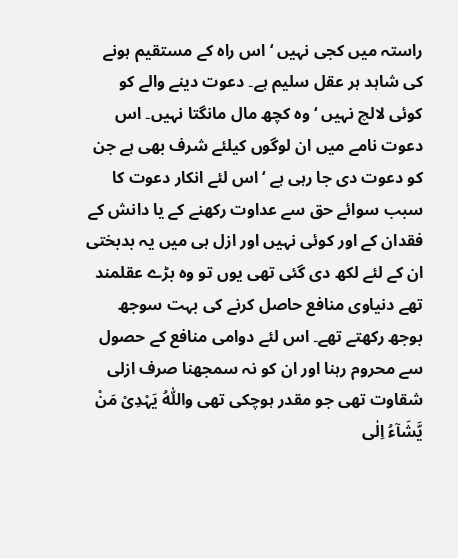راستہ میں کجی نہیں ‘ اس راہ کے مستقیم ہونے کی شاہد ہر عقل سلیم ہے۔ دعوت دینے والے کو کوئی لالچ نہیں ‘ وہ کچھ مال مانگتا نہیں۔ اس دعوت نامے میں ان لوگوں کیلئے شرف بھی ہے جن کو دعوت دی جا رہی ہے ‘ اس لئے انکار دعوت کا سبب سوائے حق سے عداوت رکھنے کے یا دانش کے فقدان کے اور کوئی نہیں اور ازل ہی میں یہ بدبختی ان کے لئے لکھ دی گئی تھی یوں تو وہ بڑے عقلمند تھے دنیاوی منافع حاصل کرنے کی بہت سوجھ بوجھ رکھتے تھے۔ اس لئے دوامی منافع کے حصول سے محروم رہنا اور ان کو نہ سمجھنا صرف ازلی شقاوت تھی جو مقدر ہوچکی تھی واللّٰہُ یَہْدِیْ مَنْ یَّشَآءُ اِلٰی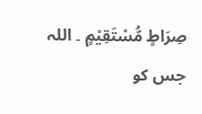صِرَاطٍ مُّسْتَقِیْمٍ ۔ اللہ جس کو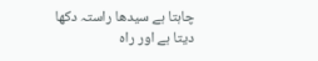چاہتا ہے سیدھا راستہ دکھا دیتا ہے اور راہ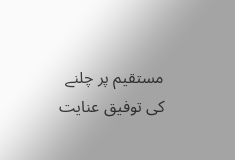مستقیم پر چلنے کی توفیق عنایت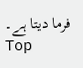فرما دیتا ہے۔
Top